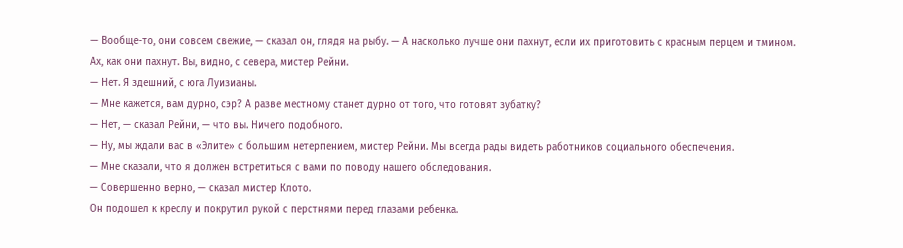— Вообще-то, они совсем свежие, — сказал он, глядя на рыбу. — А насколько лучше они пахнут, если их приготовить с красным перцем и тмином. Ах, как они пахнут. Вы, видно, с севера, мистер Рейни.
— Нет. Я здешний, с юга Луизианы.
— Мне кажется, вам дурно, сэр? А разве местному станет дурно от того, что готовят зубатку?
— Нет, — сказал Рейни, — что вы. Ничего подобного.
— Ну, мы ждали вас в «Элите» с большим нетерпением, мистер Рейни. Мы всегда рады видеть работников социального обеспечения.
— Мне сказали, что я должен встретиться с вами по поводу нашего обследования.
— Совершенно верно, — сказал мистер Клото.
Он подошел к креслу и покрутил рукой с перстнями перед глазами ребенка.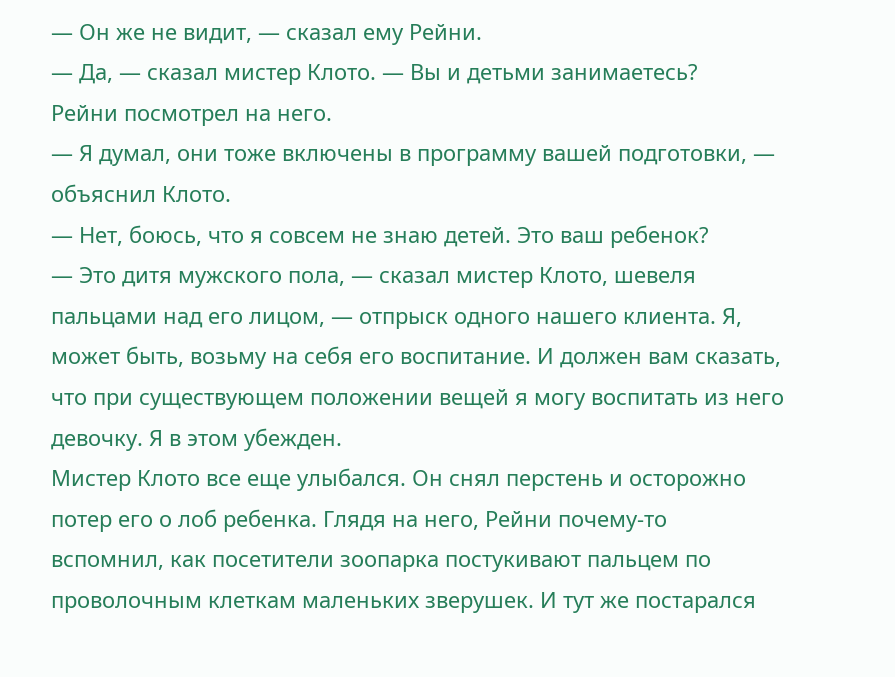— Он же не видит, — сказал ему Рейни.
— Да, — сказал мистер Клото. — Вы и детьми занимаетесь?
Рейни посмотрел на него.
— Я думал, они тоже включены в программу вашей подготовки, — объяснил Клото.
— Нет, боюсь, что я совсем не знаю детей. Это ваш ребенок?
— Это дитя мужского пола, — сказал мистер Клото, шевеля пальцами над его лицом, — отпрыск одного нашего клиента. Я, может быть, возьму на себя его воспитание. И должен вам сказать, что при существующем положении вещей я могу воспитать из него девочку. Я в этом убежден.
Мистер Клото все еще улыбался. Он снял перстень и осторожно потер его о лоб ребенка. Глядя на него, Рейни почему-то вспомнил, как посетители зоопарка постукивают пальцем по проволочным клеткам маленьких зверушек. И тут же постарался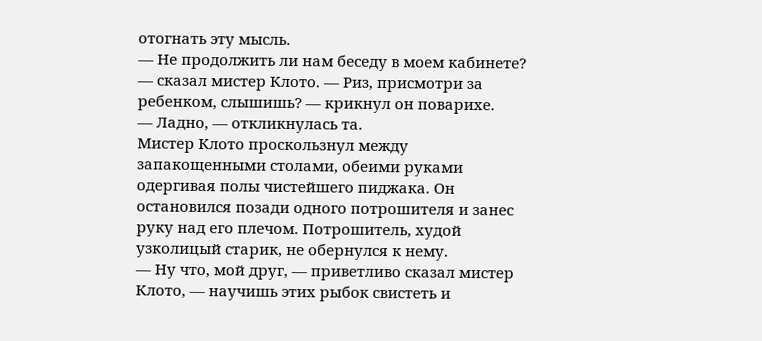отогнать эту мысль.
— Не продолжить ли нам беседу в моем кабинете? — сказал мистер Клото. — Риз, присмотри за ребенком, слышишь? — крикнул он поварихе.
— Ладно, — откликнулась та.
Мистер Клото проскользнул между запакощенными столами, обеими руками одергивая полы чистейшего пиджака. Он остановился позади одного потрошителя и занес руку над его плечом. Потрошитель, худой узколицый старик, не обернулся к нему.
— Ну что, мой друг, — приветливо сказал мистер Клото, — научишь этих рыбок свистеть и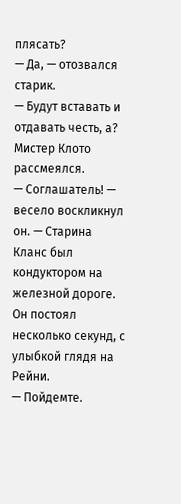плясать?
— Да, — отозвался старик.
— Будут вставать и отдавать честь, а?
Мистер Клото рассмеялся.
— Соглашатель! — весело воскликнул он. — Старина Кланс был кондуктором на железной дороге.
Он постоял несколько секунд, с улыбкой глядя на Рейни.
— Пойдемте.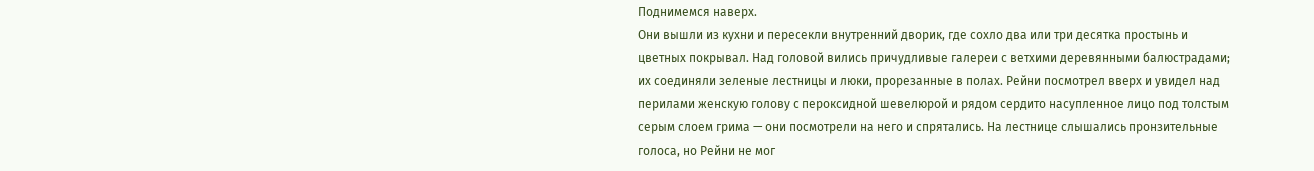Поднимемся наверх.
Они вышли из кухни и пересекли внутренний дворик, где сохло два или три десятка простынь и цветных покрывал. Над головой вились причудливые галереи с ветхими деревянными балюстрадами; их соединяли зеленые лестницы и люки, прорезанные в полах. Рейни посмотрел вверх и увидел над перилами женскую голову с пероксидной шевелюрой и рядом сердито насупленное лицо под толстым серым слоем грима — они посмотрели на него и спрятались. На лестнице слышались пронзительные голоса, но Рейни не мог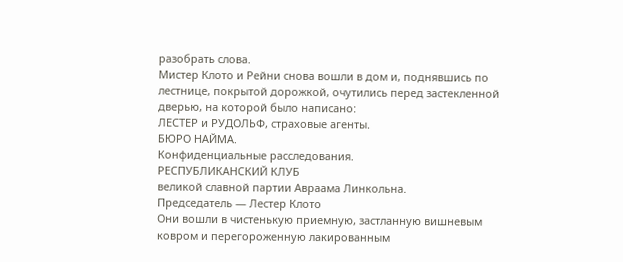разобрать слова.
Мистер Клото и Рейни снова вошли в дом и, поднявшись по лестнице, покрытой дорожкой, очутились перед застекленной дверью, на которой было написано:
ЛЕСТЕР и РУДОЛЬФ, страховые агенты.
БЮРО НАЙМА.
Конфиденциальные расследования.
РЕСПУБЛИКАНСКИЙ КЛУБ
великой славной партии Авраама Линкольна.
Председатель — Лестер Клото
Они вошли в чистенькую приемную, застланную вишневым ковром и перегороженную лакированным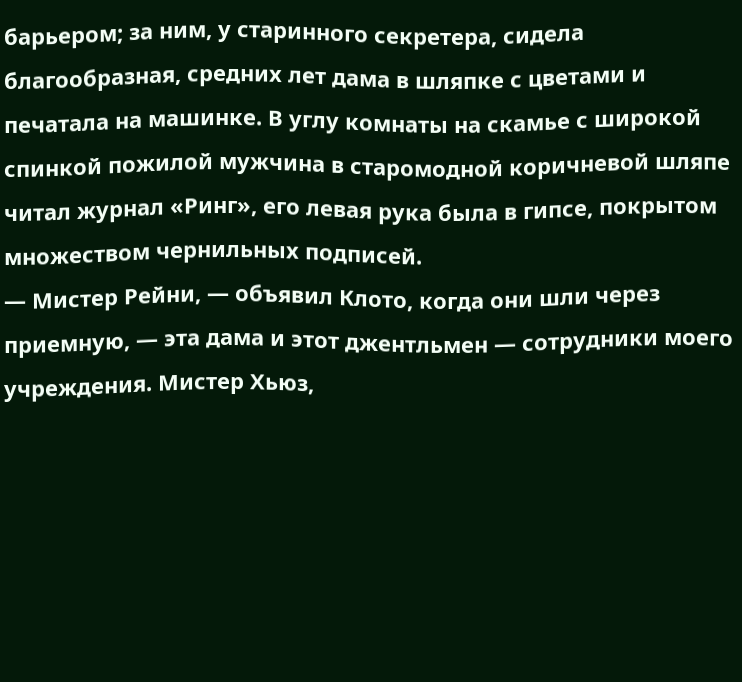барьером; за ним, у старинного секретера, сидела благообразная, средних лет дама в шляпке с цветами и печатала на машинке. В углу комнаты на скамье с широкой спинкой пожилой мужчина в старомодной коричневой шляпе читал журнал «Ринг», его левая рука была в гипсе, покрытом множеством чернильных подписей.
— Мистер Рейни, — объявил Клото, когда они шли через приемную, — эта дама и этот джентльмен — сотрудники моего учреждения. Мистер Хьюз,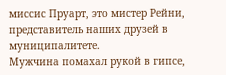миссис Пруарт, это мистер Рейни, представитель наших друзей в муниципалитете.
Мужчина помахал рукой в гипсе,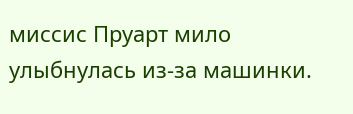миссис Пруарт мило улыбнулась из-за машинки.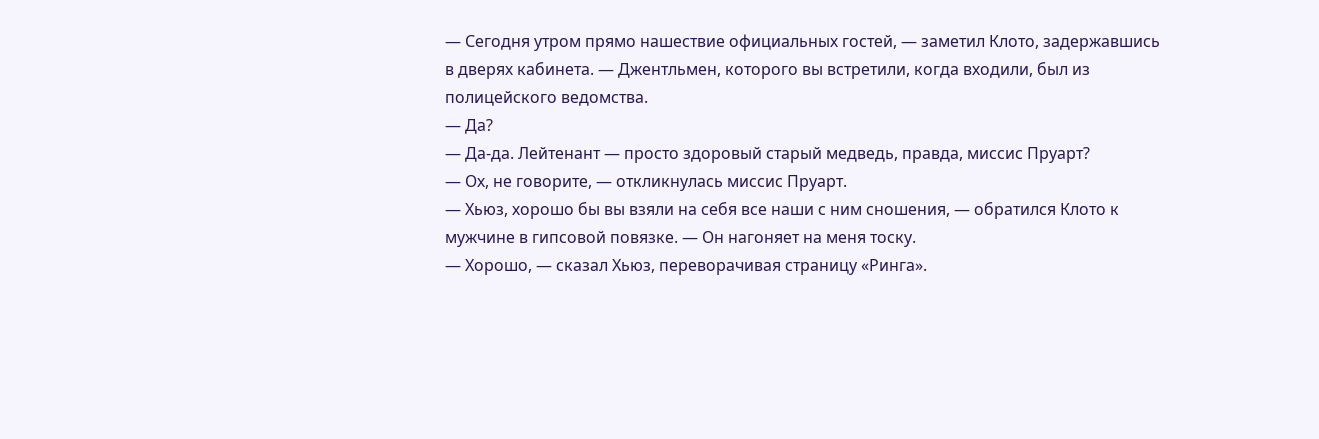— Сегодня утром прямо нашествие официальных гостей, — заметил Клото, задержавшись в дверях кабинета. — Джентльмен, которого вы встретили, когда входили, был из полицейского ведомства.
— Да?
— Да-да. Лейтенант — просто здоровый старый медведь, правда, миссис Пруарт?
— Ох, не говорите, — откликнулась миссис Пруарт.
— Хьюз, хорошо бы вы взяли на себя все наши с ним сношения, — обратился Клото к мужчине в гипсовой повязке. — Он нагоняет на меня тоску.
— Хорошо, — сказал Хьюз, переворачивая страницу «Ринга».